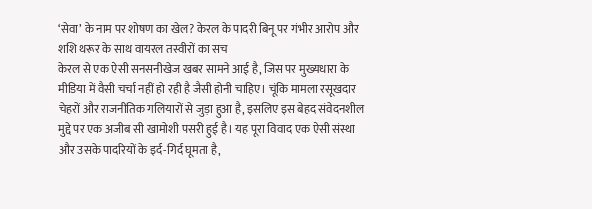‘सेवा’ के नाम पर शोषण का खेल? केरल के पादरी बिनू पर गंभीर आरोप और शशि थरूर के साथ वायरल तस्वीरों का सच
केरल से एक ऐसी सनसनीखेज खबर सामने आई है, जिस पर मुख्यधारा के मीडिया में वैसी चर्चा नहीं हो रही है जैसी होनी चाहिए। चूंकि मामला रसूखदार चेहरों और राजनीतिक गलियारों से जुड़ा हुआ है, इसलिए इस बेहद संवेदनशील मुद्दे पर एक अजीब सी खामोशी पसरी हुई है। यह पूरा विवाद एक ऐसी संस्था और उसके पादरियों के इर्द-गिर्द घूमता है,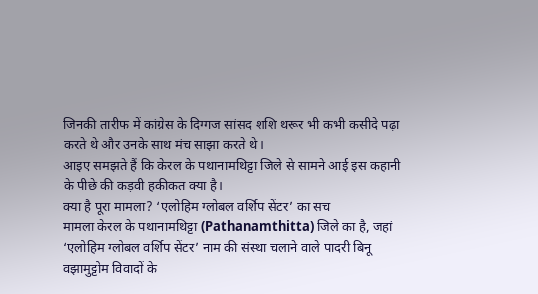जिनकी तारीफ में कांग्रेस के दिग्गज सांसद शशि थरूर भी कभी कसीदे पढ़ा करते थे और उनके साथ मंच साझा करते थे।
आइए समझते हैं कि केरल के पथानामथिट्टा जिले से सामने आई इस कहानी के पीछे की कड़वी हकीकत क्या है।
क्या है पूरा मामला? ‘एलोहिम ग्लोबल वर्शिप सेंटर’ का सच
मामला केरल के पथानामथिट्टा (Pathanamthitta) जिले का है, जहां ‘एलोहिम ग्लोबल वर्शिप सेंटर’ नाम की संस्था चलाने वाले पादरी बिनू वझामुट्टोम विवादों के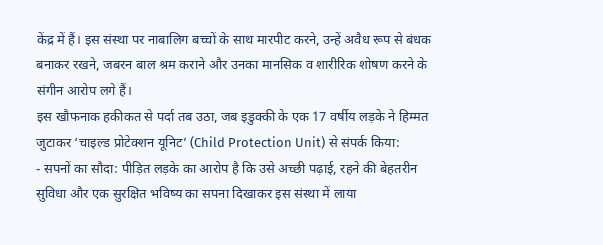केंद्र में हैं। इस संस्था पर नाबालिग बच्चों के साथ मारपीट करने, उन्हें अवैध रूप से बंधक बनाकर रखने, जबरन बाल श्रम कराने और उनका मानसिक व शारीरिक शोषण करने के संगीन आरोप लगे हैं।
इस खौफनाक हकीकत से पर्दा तब उठा, जब इडुक्की के एक 17 वर्षीय लड़के ने हिम्मत जुटाकर ‘चाइल्ड प्रोटेक्शन यूनिट’ (Child Protection Unit) से संपर्क किया:
- सपनों का सौदा: पीड़ित लड़के का आरोप है कि उसे अच्छी पढ़ाई, रहने की बेहतरीन सुविधा और एक सुरक्षित भविष्य का सपना दिखाकर इस संस्था में लाया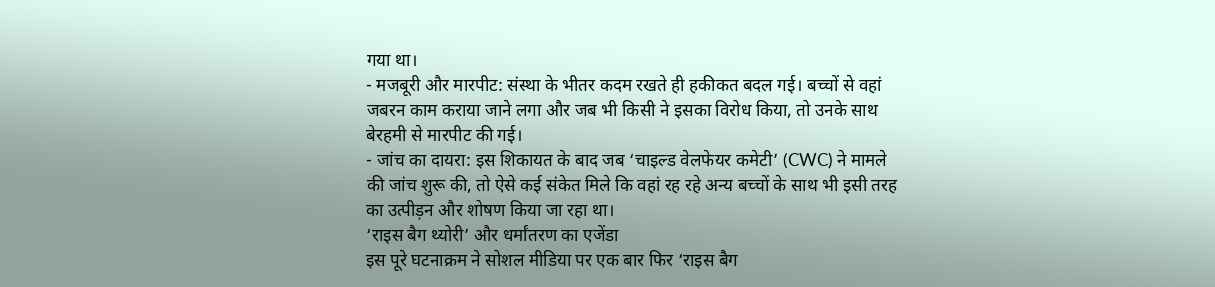गया था।
- मजबूरी और मारपीट: संस्था के भीतर कदम रखते ही हकीकत बदल गई। बच्चों से वहां जबरन काम कराया जाने लगा और जब भी किसी ने इसका विरोध किया, तो उनके साथ बेरहमी से मारपीट की गई।
- जांच का दायरा: इस शिकायत के बाद जब ‘चाइल्ड वेलफेयर कमेटी’ (CWC) ने मामले की जांच शुरू की, तो ऐसे कई संकेत मिले कि वहां रह रहे अन्य बच्चों के साथ भी इसी तरह का उत्पीड़न और शोषण किया जा रहा था।
‘राइस बैग थ्योरी’ और धर्मांतरण का एजेंडा
इस पूरे घटनाक्रम ने सोशल मीडिया पर एक बार फिर ‘राइस बैग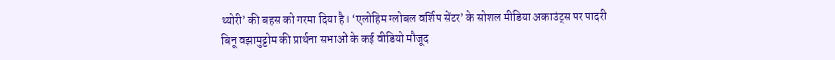थ्योरी’ की बहस को गरमा दिया है। ‘एलोहिम ग्लोबल वर्शिप सेंटर’ के सोशल मीडिया अकाउंट्स पर पादरी बिनू वझामुट्टोम की प्रार्थना सभाओं के कई वीडियो मौजूद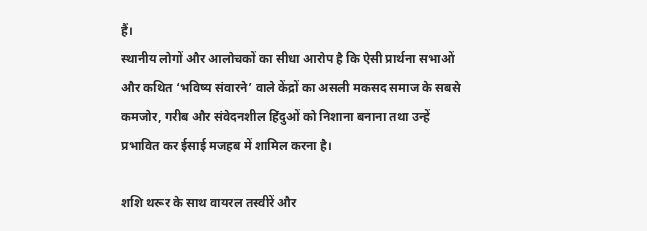हैं।
स्थानीय लोगों और आलोचकों का सीधा आरोप है कि ऐसी प्रार्थना सभाओं और कथित ‘भविष्य संवारने’ वाले केंद्रों का असली मकसद समाज के सबसे कमजोर, गरीब और संवेदनशील हिंदुओं को निशाना बनाना तथा उन्हें प्रभावित कर ईसाई मजहब में शामिल करना है।

शशि थरूर के साथ वायरल तस्वीरें और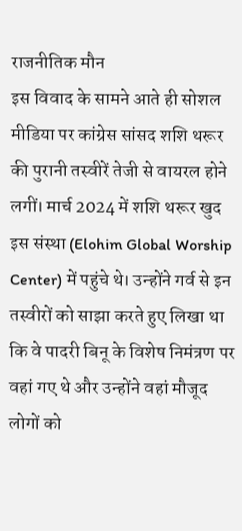राजनीतिक मौन
इस विवाद के सामने आते ही सोशल मीडिया पर कांग्रेस सांसद शशि थरूर की पुरानी तस्वीरें तेजी से वायरल होने लगीं। मार्च 2024 में शशि थरूर खुद इस संस्था (Elohim Global Worship Center) में पहुंचे थे। उन्होंने गर्व से इन तस्वीरों को साझा करते हुए लिखा था कि वे पादरी बिनू के विशेष निमंत्रण पर वहां गए थे और उन्होंने वहां मौजूद लोगों को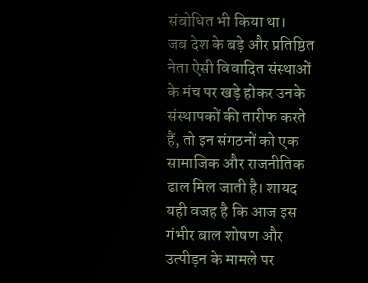संबोधित भी किया था।
जब देश के बड़े और प्रतिष्ठित नेता ऐसी विवादित संस्थाओं के मंच पर खड़े होकर उनके संस्थापकों की तारीफ करते हैं, तो इन संगठनों को एक सामाजिक और राजनीतिक ढाल मिल जाती है। शायद यही वजह है कि आज इस गंभीर बाल शोषण और उत्पीड़न के मामले पर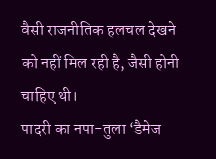वैसी राजनीतिक हलचल देखने को नहीं मिल रही है, जैसी होनी चाहिए थी।
पादरी का नपा-तुला ‘डैमेज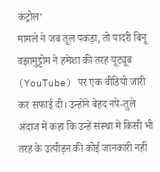कंट्रोल’
मामले ने जब तूल पकड़ा, तो पादरी बिनू वझामुट्टोम ने हमेशा की तरह यूट्यूब (YouTube) पर एक वीडियो जारी कर सफाई दी। उन्होंने बेहद नपे-तुले अंदाज में कहा कि उन्हें संस्था में किसी भी तरह के उत्पीड़न की कोई जानकारी नहीं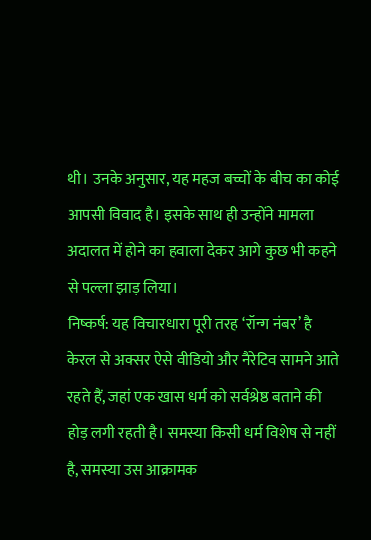थी। उनके अनुसार, यह महज बच्चों के बीच का कोई आपसी विवाद है। इसके साथ ही उन्होंने मामला अदालत में होने का हवाला देकर आगे कुछ भी कहने से पल्ला झाड़ लिया।
निष्कर्ष: यह विचारधारा पूरी तरह ‘रॉन्ग नंबर’ है
केरल से अक्सर ऐसे वीडियो और नैरेटिव सामने आते रहते हैं, जहां एक खास धर्म को सर्वश्रेष्ठ बताने की होड़ लगी रहती है। समस्या किसी धर्म विशेष से नहीं है, समस्या उस आक्रामक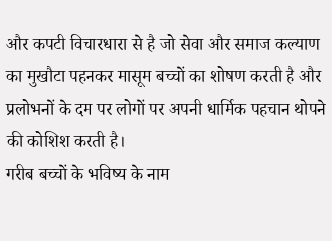और कपटी विचारधारा से है जो सेवा और समाज कल्याण का मुखौटा पहनकर मासूम बच्चों का शोषण करती है और प्रलोभनों के दम पर लोगों पर अपनी धार्मिक पहचान थोपने की कोशिश करती है।
गरीब बच्चों के भविष्य के नाम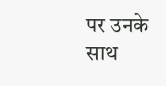पर उनके साथ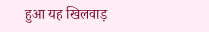हुआ यह खिलवाड़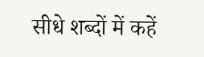सीधे शब्दों में कहें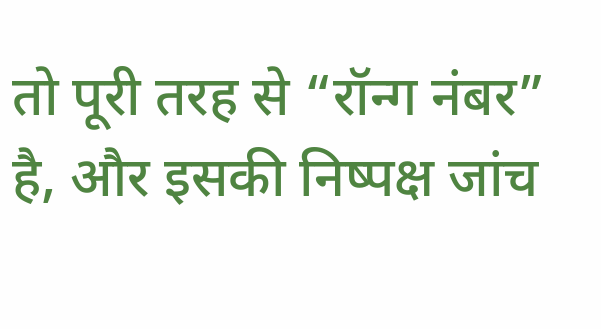तो पूरी तरह से “रॉन्ग नंबर” है, और इसकी निष्पक्ष जांच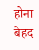होना बेहद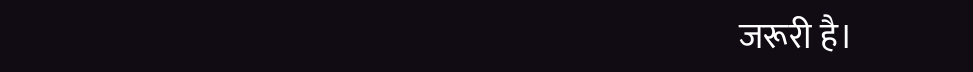जरूरी है।